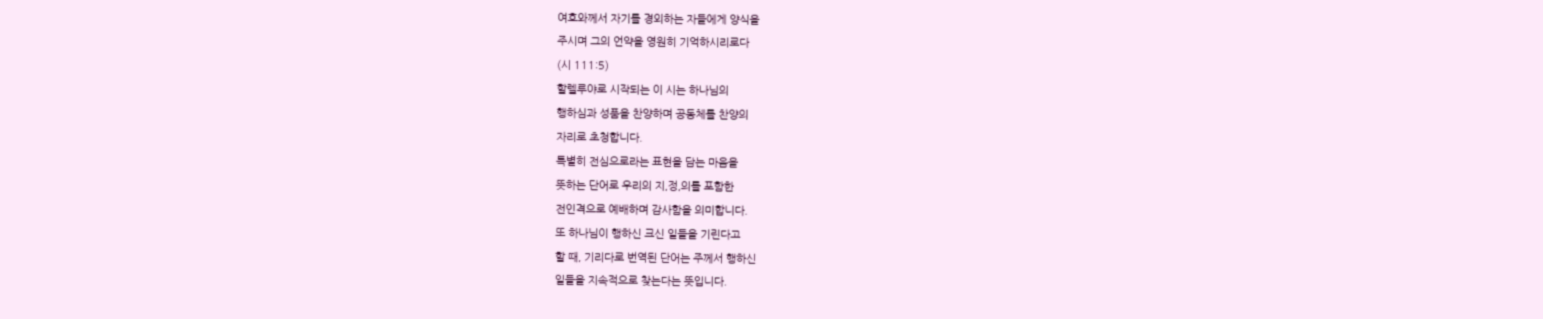여호와께서 자기를 경외하는 자들에게 양식을
주시며 그의 언약을 영원히 기억하시리로다
(시 111:5)
할렐루야로 시작되는 이 시는 하나님의
행하심과 성품을 찬양하며 공동체를 찬양의
자리로 초청합니다.
특별히 전심으로라는 표현을 담는 마음을
뜻하는 단어로 우리의 지,정,의를 포함한
전인격으로 예배하며 감사함을 의미합니다.
또 하나님이 행하신 크신 일들을 기린다고
할 때, 기리다로 번역된 단어는 주께서 행하신
일들을 지속적으로 찾는다는 뜻입니다.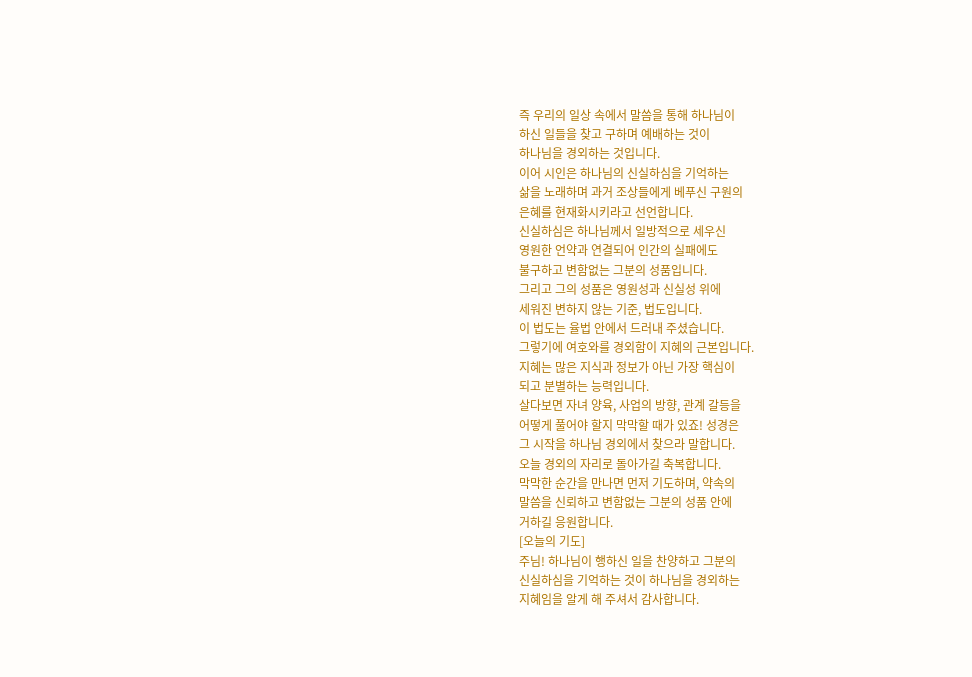즉 우리의 일상 속에서 말씀을 통해 하나님이
하신 일들을 찾고 구하며 예배하는 것이
하나님을 경외하는 것입니다.
이어 시인은 하나님의 신실하심을 기억하는
삶을 노래하며 과거 조상들에게 베푸신 구원의
은혜를 현재화시키라고 선언합니다.
신실하심은 하나님께서 일방적으로 세우신
영원한 언약과 연결되어 인간의 실패에도
불구하고 변함없는 그분의 성품입니다.
그리고 그의 성품은 영원성과 신실성 위에
세워진 변하지 않는 기준, 법도입니다.
이 법도는 율법 안에서 드러내 주셨습니다.
그렇기에 여호와를 경외함이 지혜의 근본입니다.
지혜는 많은 지식과 정보가 아닌 가장 핵심이
되고 분별하는 능력입니다.
살다보면 자녀 양육, 사업의 방향, 관계 갈등을
어떻게 풀어야 할지 막막할 때가 있죠! 성경은
그 시작을 하나님 경외에서 찾으라 말합니다.
오늘 경외의 자리로 돌아가길 축복합니다.
막막한 순간을 만나면 먼저 기도하며, 약속의
말씀을 신뢰하고 변함없는 그분의 성품 안에
거하길 응원합니다.
[오늘의 기도]
주님! 하나님이 행하신 일을 찬양하고 그분의
신실하심을 기억하는 것이 하나님을 경외하는
지혜임을 알게 해 주셔서 감사합니다.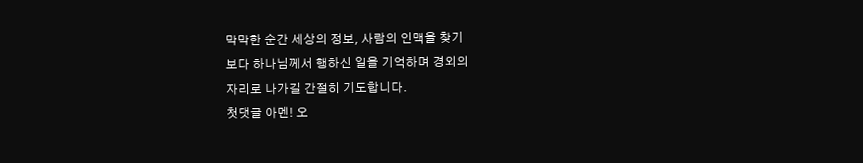막막한 순간 세상의 정보, 사람의 인맥을 찾기
보다 하나님께서 행하신 일을 기억하며 경외의
자리로 나가길 간절히 기도합니다.
첫댓글 아멘! 오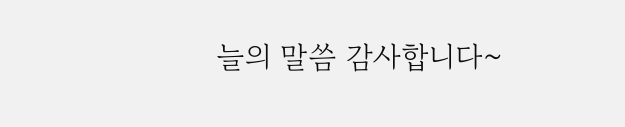늘의 말씀 감사합니다~